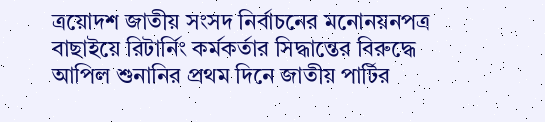ত্রয়োদশ জাতীয় সংসদ নির্বাচনের মনোনয়নপত্র বাছাইয়ে রিটার্নিং কর্মকর্তার সিদ্ধান্তের বিরুদ্ধে আপিল শুনানির প্রথম দিনে জাতীয় পার্টির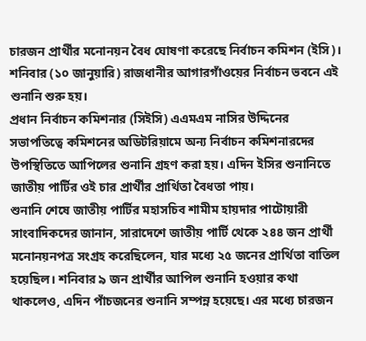চারজন প্রার্থীর মনোনয়ন বৈধ ঘোষণা করেছে নির্বাচন কমিশন (ইসি)। শনিবার (১০ জানুয়ারি) রাজধানীর আগারগাঁওয়ের নির্বাচন ভবনে এই শুনানি শুরু হয়।
প্রধান নির্বাচন কমিশনার (সিইসি) এএমএম নাসির উদ্দিনের সভাপতিত্বে কমিশনের অডিটরিয়ামে অন্য নির্বাচন কমিশনারদের উপস্থিতিতে আপিলের শুনানি গ্রহণ করা হয়। এদিন ইসির শুনানিতে জাতীয় পার্টির ওই চার প্রার্থীর প্রার্থিতা বৈধতা পায়।
শুনানি শেষে জাতীয় পার্টির মহাসচিব শামীম হায়দার পাটোয়ারী সাংবাদিকদের জানান, সারাদেশে জাতীয় পার্টি থেকে ২৪৪ জন প্রার্থী মনোনয়নপত্র সংগ্রহ করেছিলেন, যার মধ্যে ২৫ জনের প্রার্থিতা বাতিল হয়েছিল। শনিবার ৯ জন প্রার্থীর আপিল শুনানি হওয়ার কথা থাকলেও, এদিন পাঁচজনের শুনানি সম্পন্ন হয়েছে। এর মধ্যে চারজন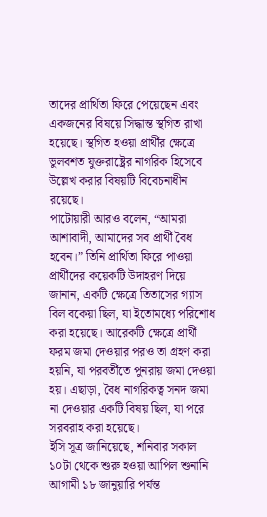তাদের প্রার্থিতা ফিরে পেয়েছেন এবং একজনের বিষয়ে সিদ্ধান্ত স্থগিত রাখা হয়েছে। স্থগিত হওয়া প্রার্থীর ক্ষেত্রে ভুলবশত যুক্তরাষ্ট্রের নাগরিক হিসেবে উল্লেখ করার বিষয়টি বিবেচনাধীন রয়েছে।
পাটোয়ারী আরও বলেন, “আমরা আশাবাদী, আমাদের সব প্রার্থী বৈধ হবেন।” তিনি প্রার্থিতা ফিরে পাওয়া প্রার্থীদের কয়েকটি উদাহরণ দিয়ে জানান, একটি ক্ষেত্রে তিতাসের গ্যাস বিল বকেয়া ছিল, যা ইতোমধ্যে পরিশোধ করা হয়েছে। আরেকটি ক্ষেত্রে প্রার্থী ফরম জমা দেওয়ার পরও তা গ্রহণ করা হয়নি, যা পরবর্তীতে পুনরায় জমা দেওয়া হয়। এছাড়া, বৈধ নাগরিকত্ব সনদ জমা না দেওয়ার একটি বিষয় ছিল, যা পরে সরবরাহ করা হয়েছে।
ইসি সূত্র জানিয়েছে, শনিবার সকাল ১০টা থেকে শুরু হওয়া আপিল শুনানি আগামী ১৮ জানুয়ারি পর্যন্ত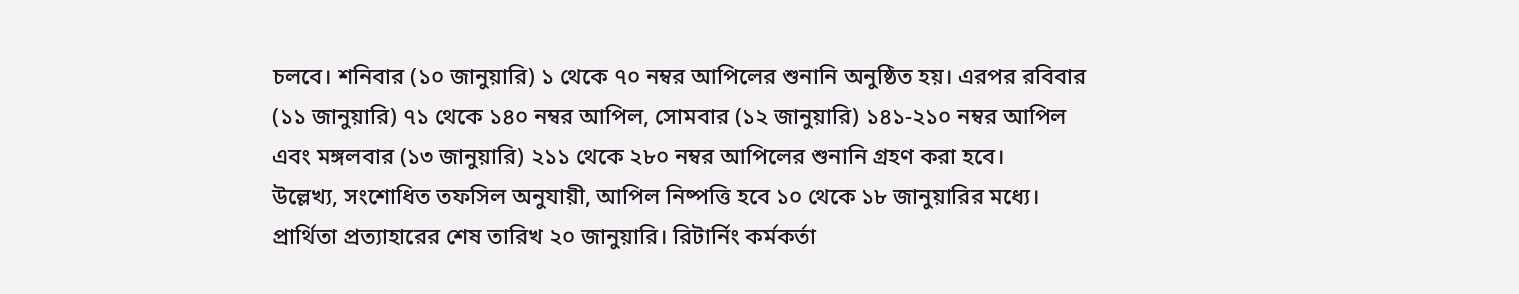চলবে। শনিবার (১০ জানুয়ারি) ১ থেকে ৭০ নম্বর আপিলের শুনানি অনুষ্ঠিত হয়। এরপর রবিবার (১১ জানুয়ারি) ৭১ থেকে ১৪০ নম্বর আপিল, সোমবার (১২ জানুয়ারি) ১৪১-২১০ নম্বর আপিল এবং মঙ্গলবার (১৩ জানুয়ারি) ২১১ থেকে ২৮০ নম্বর আপিলের শুনানি গ্রহণ করা হবে।
উল্লেখ্য, সংশোধিত তফসিল অনুযায়ী, আপিল নিষ্পত্তি হবে ১০ থেকে ১৮ জানুয়ারির মধ্যে। প্রার্থিতা প্রত্যাহারের শেষ তারিখ ২০ জানুয়ারি। রিটার্নিং কর্মকর্তা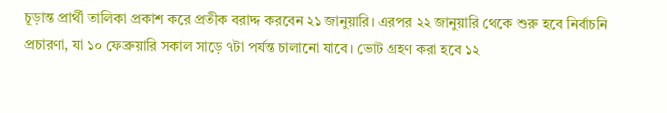চূড়ান্ত প্রার্থী তালিকা প্রকাশ করে প্রতীক বরাদ্দ করবেন ২১ জানুয়ারি। এরপর ২২ জানুয়ারি থেকে শুরু হবে নির্বাচনি প্রচারণা, যা ১০ ফেব্রুয়ারি সকাল সাড়ে ৭টা পর্যন্ত চালানো যাবে। ভোট গ্রহণ করা হবে ১২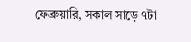ফেব্রুয়ারি, সকাল সাড়ে ৭টা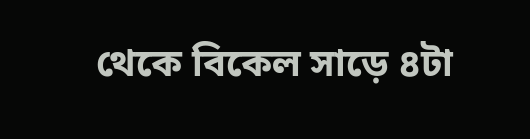থেকে বিকেল সাড়ে ৪টা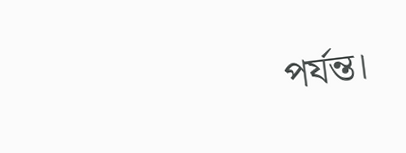পর্যন্ত।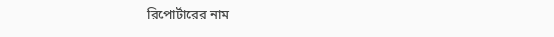রিপোর্টারের নাম